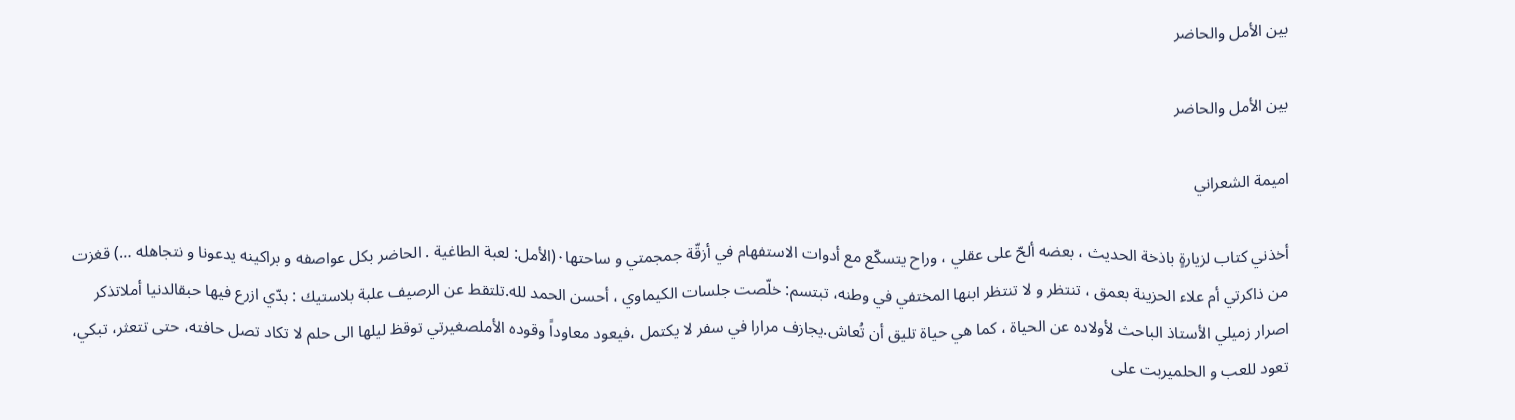بين الأمل والحاضر

بين الأمل والحاضر

اميمة الشعراني

أخذني كتاب لزيارةٍ باذخة الحديث ، بعضه ألحّ على عقلي ، وراح يتسكّع مع أدوات الاستفهام في أزقّة جمجمتي و ساحتها٠(الأمل: لعبة الطاغية . الحاضر بكل عواصفه و براكينه يدعونا و نتجاهله …) قغزت من ذاكرتي أم علاء الحزينة بعمق ، تنتظر و لا تنتظر ابنها المختفي في وطنه، تبتسم: خلّصت جلسات الكيماوي ، أحسن الحمد لله.تلتقط عن الرصيف علبة بلاستيك : بدّي ازرع فيها حبقالدنيا أملاتذكر اصرار زميلي الأستاذ الباحث لأولاده عن الحياة ، كما هي حياة تليق أن تُعاش.يجازف مرارا في سفر لا يكتمل ،فيعود معاوداً وقوده الأملصغيرتي توقظ ليلها الى حلم لا تكاد تصل حافته، حتى تتعثر، تبكي، تعود للعب و الحلميربت على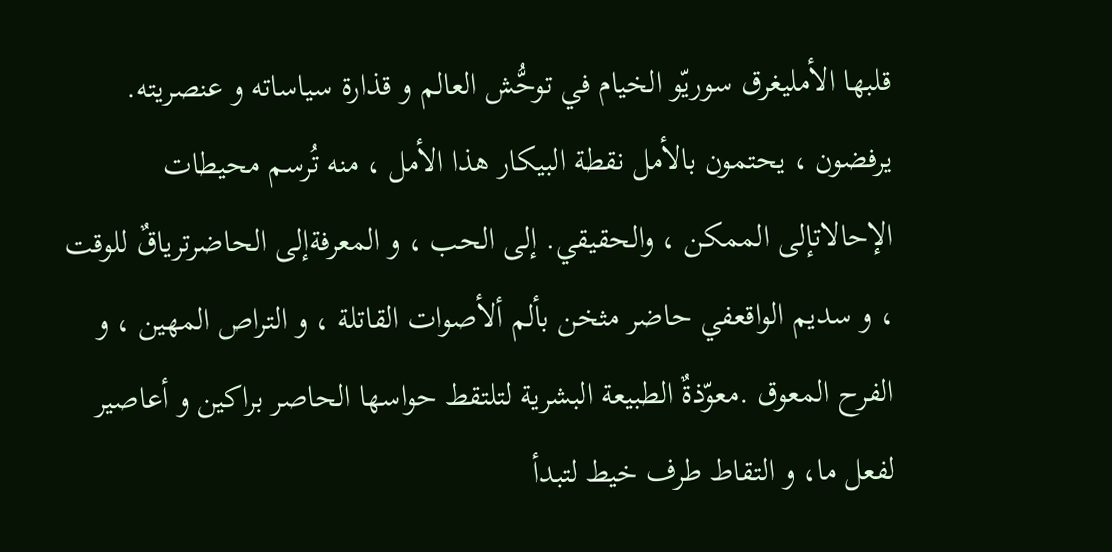قلبها الأمليغرق سوريّو الخيام في توحُّش العالم و قذارة سياساته و عنصريته. يرفضون ، يحتمون بالأمل نقطة البيكار هذا الأمل ، منه تُرسم محيطات الإحالاتإلى الممكن ، والحقيقي. إلى الحب ، و المعرفةإلى الحاضرترياقٌ للوقت ، و سديم الواقعفي حاضر مثخن بألم ألأصوات القاتلة ، و التراص المهين ، و الفرح المعوق .معوّذةٌ الطبيعة البشرية لتلتقط حواسها الحاصر براكين و أعاصير لفعل ما، و التقاط طرف خيط لتبدأ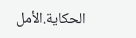الحكاية.الأمل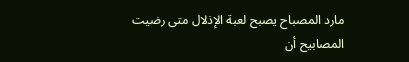مارد المصباح يصبح لعبة الإذلال متى رضيت المصابيح أن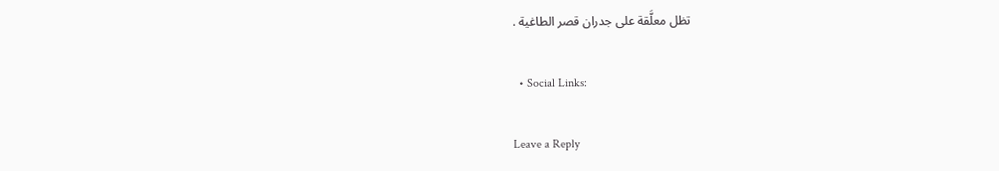تظل معلَّقة على جدران قصر الطاغية .

  • Social Links:

Leave a Reply